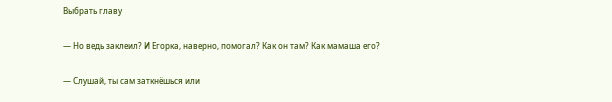Выбрать главу

— Но ведь заклеил? И Егорка, наверно, помогал? Как он там? Как мамаша его?

— Слушай, ты сам заткнёшься или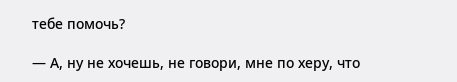тебе помочь?

— А, ну не хочешь, не говори, мне по херу, что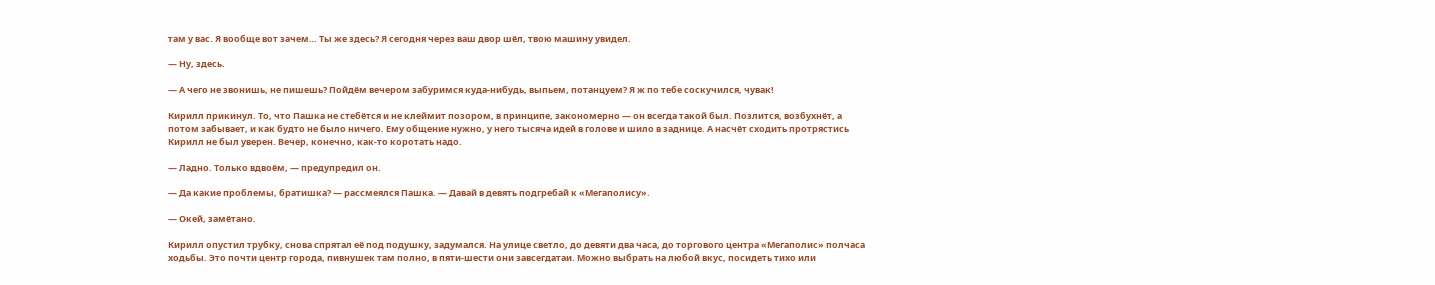там у вас. Я вообще вот зачем… Ты же здесь? Я сегодня через ваш двор шёл, твою машину увидел.

— Ну, здесь.

— А чего не звонишь, не пишешь? Пойдём вечером забуримся куда-нибудь, выпьем, потанцуем? Я ж по тебе соскучился, чувак!

Кирилл прикинул. То, что Пашка не стебётся и не клеймит позором, в принципе, закономерно — он всегда такой был. Позлится, возбухнёт, а потом забывает, и как будто не было ничего. Ему общение нужно, у него тысяча идей в голове и шило в заднице. А насчёт сходить протрястись Кирилл не был уверен. Вечер, конечно, как-то коротать надо.

— Ладно. Только вдвоём, — предупредил он.

— Да какие проблемы, братишка? — рассмеялся Пашка. — Давай в девять подгребай к «Мегаполису».

— Окей, замётано.

Кирилл опустил трубку, снова спрятал её под подушку, задумался. На улице светло, до девяти два часа, до торгового центра «Мегаполис» полчаса ходьбы. Это почти центр города, пивнушек там полно, в пяти-шести они завсегдатаи. Можно выбрать на любой вкус, посидеть тихо или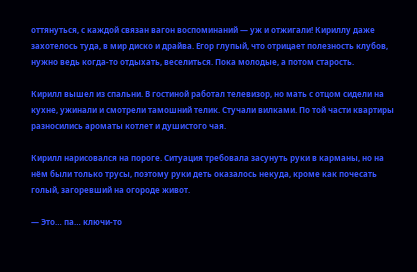оттянуться, с каждой связан вагон воспоминаний — уж и отжигали! Кириллу даже захотелось туда, в мир диско и драйва. Егор глупый, что отрицает полезность клубов, нужно ведь когда-то отдыхать, веселиться. Пока молодые, а потом старость.

Кирилл вышел из спальни. В гостиной работал телевизор, но мать с отцом сидели на кухне, ужинали и смотрели тамошний телик. Стучали вилками. По той части квартиры разносились ароматы котлет и душистого чая.

Кирилл нарисовался на пороге. Ситуация требовала засунуть руки в карманы, но на нём были только трусы, поэтому руки деть оказалось некуда, кроме как почесать голый, загоревший на огороде живот.

— Это… па… ключи-то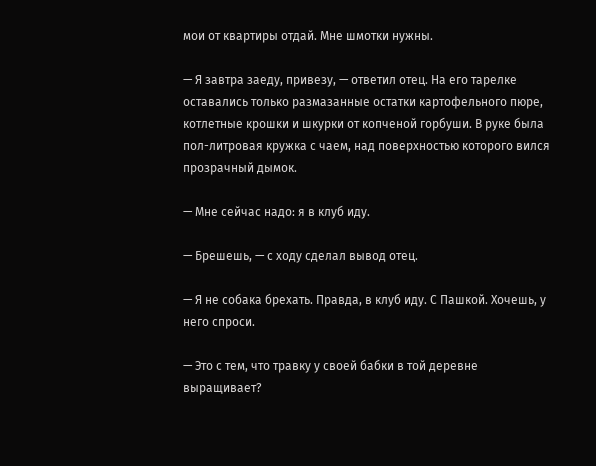мои от квартиры отдай. Мне шмотки нужны.

— Я завтра заеду, привезу, — ответил отец. На его тарелке оставались только размазанные остатки картофельного пюре, котлетные крошки и шкурки от копченой горбуши. В руке была пол-литровая кружка с чаем, над поверхностью которого вился прозрачный дымок.

— Мне сейчас надо: я в клуб иду.

— Брешешь, — с ходу сделал вывод отец.

— Я не собака брехать. Правда, в клуб иду. С Пашкой. Хочешь, у него спроси.

— Это с тем, что травку у своей бабки в той деревне выращивает?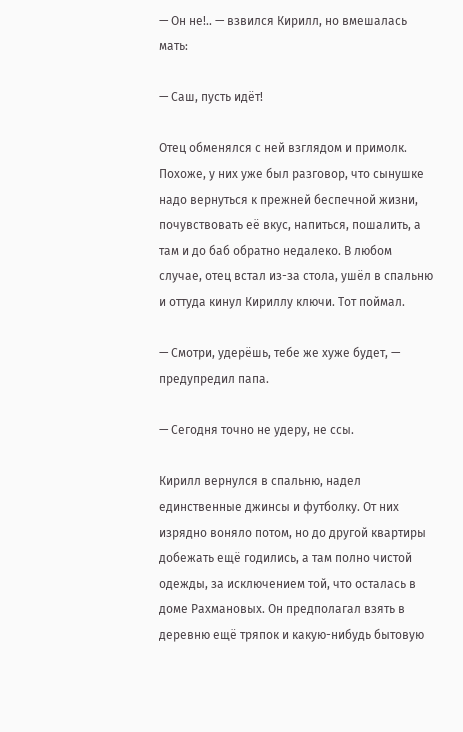— Он не!.. — взвился Кирилл, но вмешалась мать:

— Саш, пусть идёт!

Отец обменялся с ней взглядом и примолк. Похоже, у них уже был разговор, что сынушке надо вернуться к прежней беспечной жизни, почувствовать её вкус, напиться, пошалить, а там и до баб обратно недалеко. В любом случае, отец встал из-за стола, ушёл в спальню и оттуда кинул Кириллу ключи. Тот поймал.

— Смотри, удерёшь, тебе же хуже будет, — предупредил папа.

— Сегодня точно не удеру, не ссы.

Кирилл вернулся в спальню, надел единственные джинсы и футболку. От них изрядно воняло потом, но до другой квартиры добежать ещё годились, а там полно чистой одежды, за исключением той, что осталась в доме Рахмановых. Он предполагал взять в деревню ещё тряпок и какую-нибудь бытовую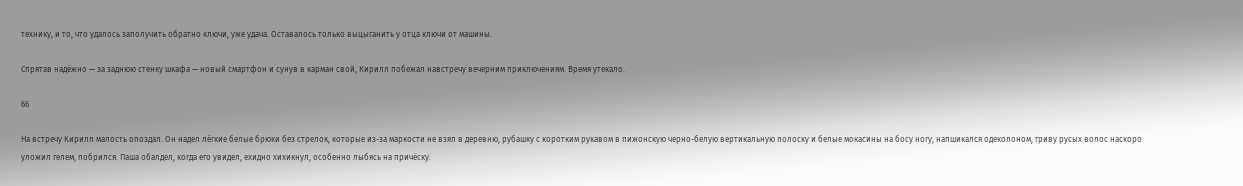технику, и то, что удалось заполучить обратно ключи, уже удача. Оставалось только выцыганить у отца ключи от машины.

Спрятав надёжно — за заднюю стенку шкафа — новый смартфон и сунув в карман свой, Кирилл побежал навстречу вечерним приключениям. Время утекало.

66

На встречу Кирилл малость опоздал. Он надел лёгкие белые брюки без стрелок, которые из-за маркости не взял в деревню, рубашку с коротким рукавом в пижонскую черно-белую вертикальную полоску и белые мокасины на босу ногу, напшикался одеколоном, гриву русых волос наскоро уложил гелем, побрился. Паша обалдел, когда его увидел, ехидно хихикнул, особенно лыбясь на причёску.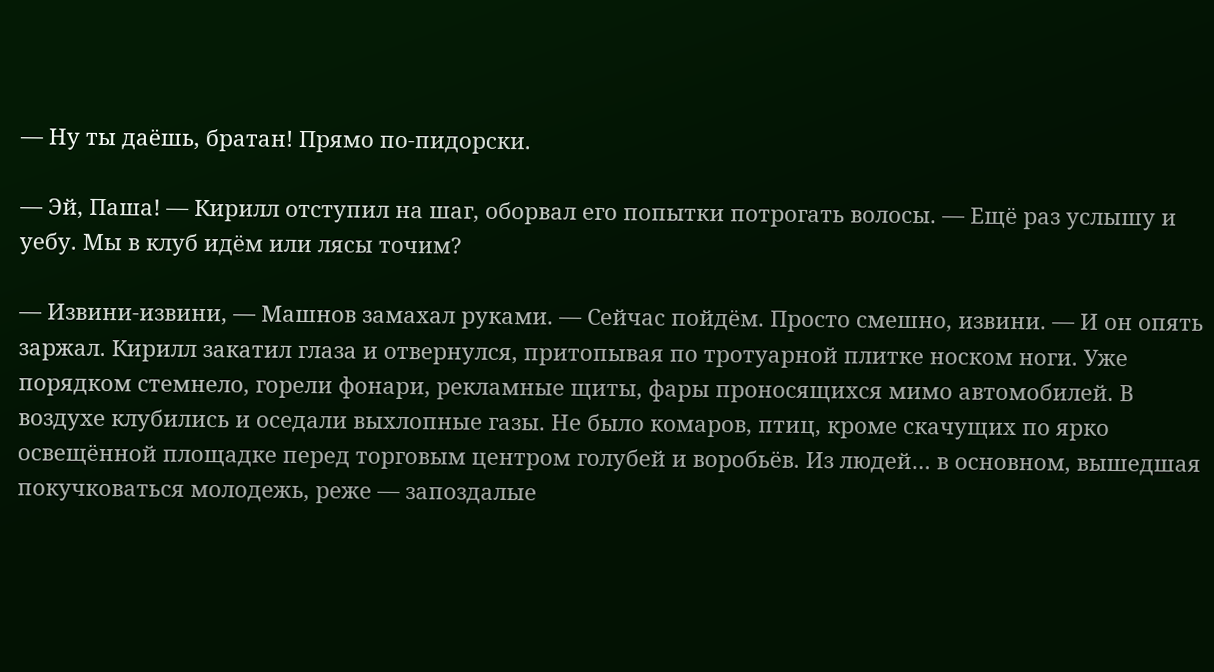— Ну ты даёшь, братан! Прямо по-пидорски.

— Эй, Паша! — Кирилл отступил на шаг, оборвал его попытки потрогать волосы. — Ещё раз услышу и уебу. Мы в клуб идём или лясы точим?

— Извини-извини, — Машнов замахал руками. — Сейчас пойдём. Просто смешно, извини. — И он опять заржал. Кирилл закатил глаза и отвернулся, притопывая по тротуарной плитке носком ноги. Уже порядком стемнело, горели фонари, рекламные щиты, фары проносящихся мимо автомобилей. В воздухе клубились и оседали выхлопные газы. Не было комаров, птиц, кроме скачущих по ярко освещённой площадке перед торговым центром голубей и воробьёв. Из людей… в основном, вышедшая покучковаться молодежь, реже — запоздалые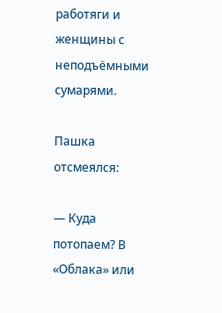работяги и женщины с неподъёмными сумарями.

Пашка отсмеялся:

— Куда потопаем? В «Облака» или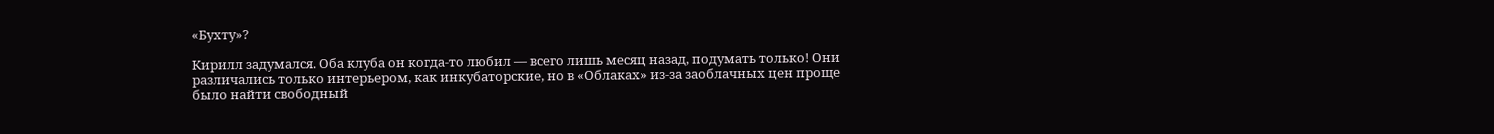«Бухту»?

Кирилл задумался. Оба клуба он когда-то любил — всего лишь месяц назад, подумать только! Они различались только интерьером, как инкубаторские, но в «Облаках» из-за заоблачных цен проще было найти свободный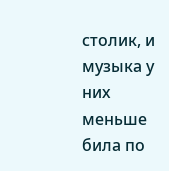столик, и музыка у них меньше била по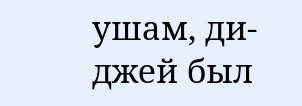ушам, ди-джей был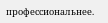профессиональнее.